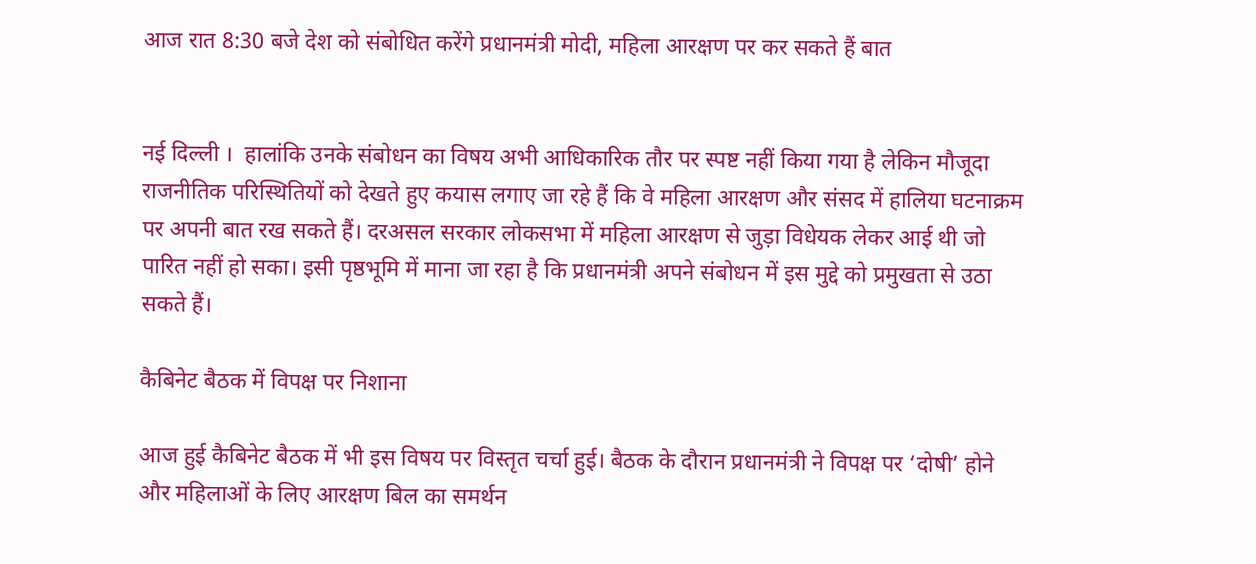आज रात 8:30 बजे देश को संबोधित करेंगे प्रधानमंत्री मोदी, महिला आरक्षण पर कर सकते हैं बात


नई दिल्ली ।  हालांकि उनके संबोधन का विषय अभी आधिकारिक तौर पर स्पष्ट नहीं किया गया है लेकिन मौजूदा राजनीतिक परिस्थितियों को देखते हुए कयास लगाए जा रहे हैं कि वे महिला आरक्षण और संसद में हालिया घटनाक्रम पर अपनी बात रख सकते हैं। दरअसल सरकार लोकसभा में महिला आरक्षण से जुड़ा विधेयक लेकर आई थी जो पारित नहीं हो सका। इसी पृष्ठभूमि में माना जा रहा है कि प्रधानमंत्री अपने संबोधन में इस मुद्दे को प्रमुखता से उठा सकते हैं।

कैबिनेट बैठक में विपक्ष पर निशाना

आज हुई कैबिनेट बैठक में भी इस विषय पर विस्तृत चर्चा हुई। बैठक के दौरान प्रधानमंत्री ने विपक्ष पर ‘दोषी’ होने और महिलाओं के लिए आरक्षण बिल का समर्थन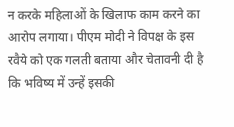न करके महिलाओं के खिलाफ काम करने का आरोप लगाया। पीएम मोदी ने विपक्ष के इस रवैये को एक गलती बताया और चेतावनी दी है कि भविष्य में उन्हें इसकी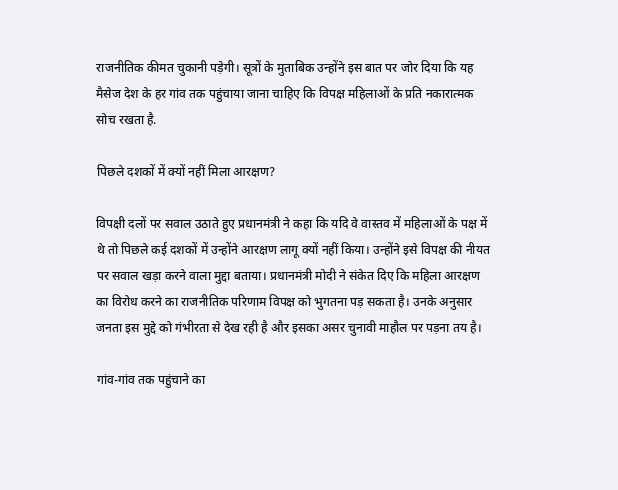राजनीतिक कीमत चुकानी पड़ेगी। सूत्रों के मुताबिक उन्होंने इस बात पर जोर दिया कि यह मैसेज देश के हर गांव तक पहुंचाया जाना चाहिए कि विपक्ष महिलाओं के प्रति नकारात्मक सोच रखता है.

पिछले दशकों में क्यों नहीं मिला आरक्षण?

विपक्षी दलों पर सवाल उठाते हुए प्रधानमंत्री ने कहा कि यदि वे वास्तव में महिलाओं के पक्ष में थे तो पिछले कई दशकों में उन्होंने आरक्षण लागू क्यों नहीं किया। उन्होंने इसे विपक्ष की नीयत पर सवाल खड़ा करने वाला मुद्दा बताया। प्रधानमंत्री मोदी ने संकेत दिए कि महिला आरक्षण का विरोध करने का राजनीतिक परिणाम विपक्ष को भुगतना पड़ सकता है। उनके अनुसार जनता इस मुद्दे को गंभीरता से देख रही है और इसका असर चुनावी माहौल पर पड़ना तय है।

गांव-गांव तक पहुंचाने का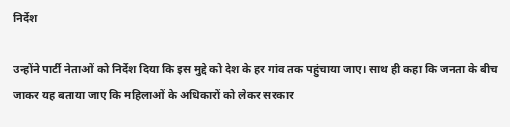निर्देश

उन्होंने पार्टी नेताओं को निर्देश दिया कि इस मुद्दे को देश के हर गांव तक पहुंचाया जाए। साथ ही कहा कि जनता के बीच जाकर यह बताया जाए कि महिलाओं के अधिकारों को लेकर सरकार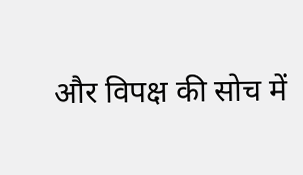और विपक्ष की सोच में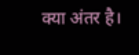क्या अंतर है।